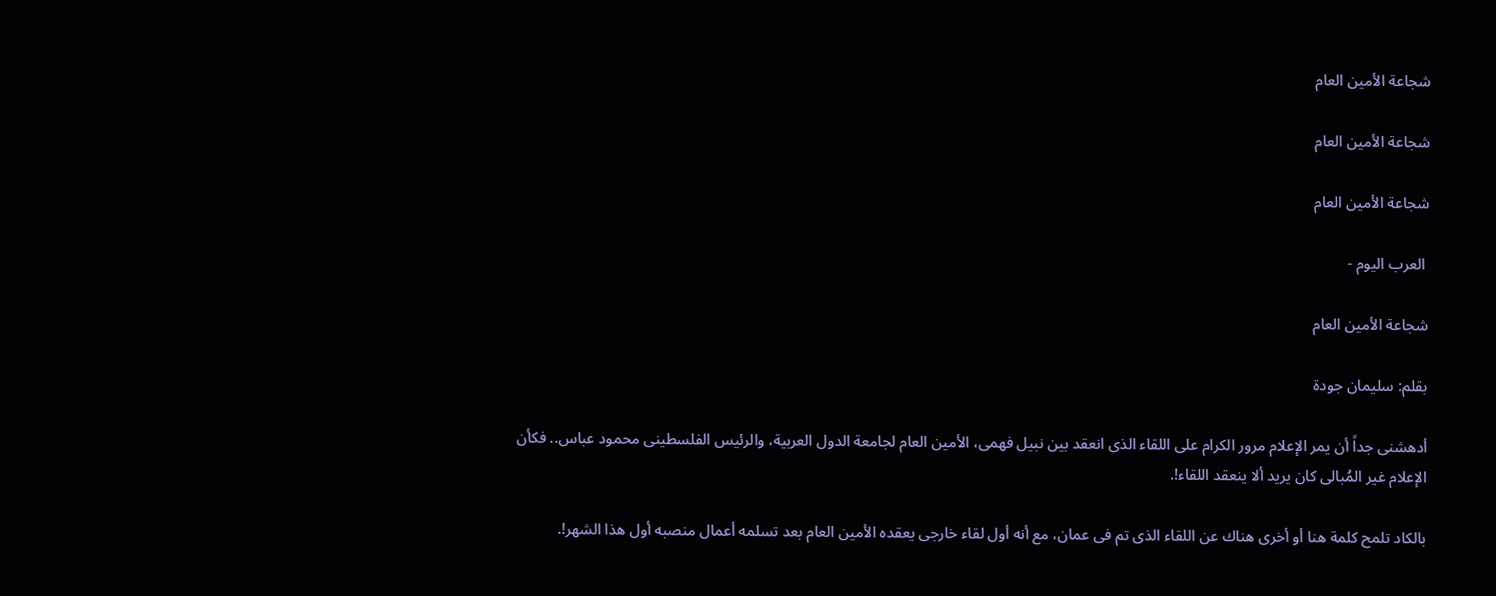شجاعة الأمين العام

شجاعة الأمين العام

شجاعة الأمين العام

 العرب اليوم -

شجاعة الأمين العام

بقلم: سليمان جودة

أدهشنى جداً أن يمر الإعلام مرور الكرام على اللقاء الذى انعقد بين نبيل فهمى، الأمين العام لجامعة الدول العربية، والرئيس الفلسطينى محمود عباس.. فكأن الإعلام غير المُبالى كان يريد ألا ينعقد اللقاء!.

بالكاد تلمح كلمة هنا أو أخرى هناك عن اللقاء الذى تم فى عمان، مع أنه أول لقاء خارجى يعقده الأمين العام بعد تسلمه أعمال منصبه أول هذا الشهر!.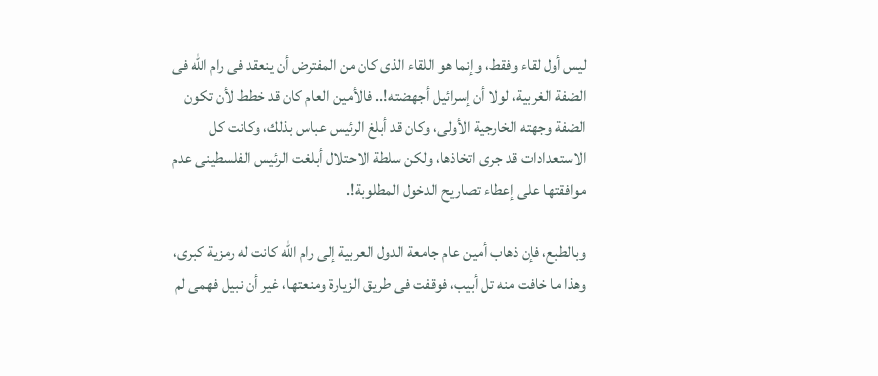ليس أول لقاء وفقط، وإنما هو اللقاء الذى كان من المفترض أن ينعقد فى رام الله فى الضفة الغربية، لولا أن إسرائيل أجهضته!.. فالأمين العام كان قد خطط لأن تكون الضفة وجهته الخارجية الأولى، وكان قد أبلغ الرئيس عباس بذلك، وكانت كل الاستعدادات قد جرى اتخاذها، ولكن سلطة الاحتلال أبلغت الرئيس الفلسطينى عدم موافقتها على إعطاء تصاريح الدخول المطلوبة!.

وبالطبع، فإن ذهاب أمين عام جامعة الدول العربية إلى رام الله كانت له رمزية كبرى، وهذا ما خافت منه تل أبيب، فوقفت فى طريق الزيارة ومنعتها، غير أن نبيل فهمى لم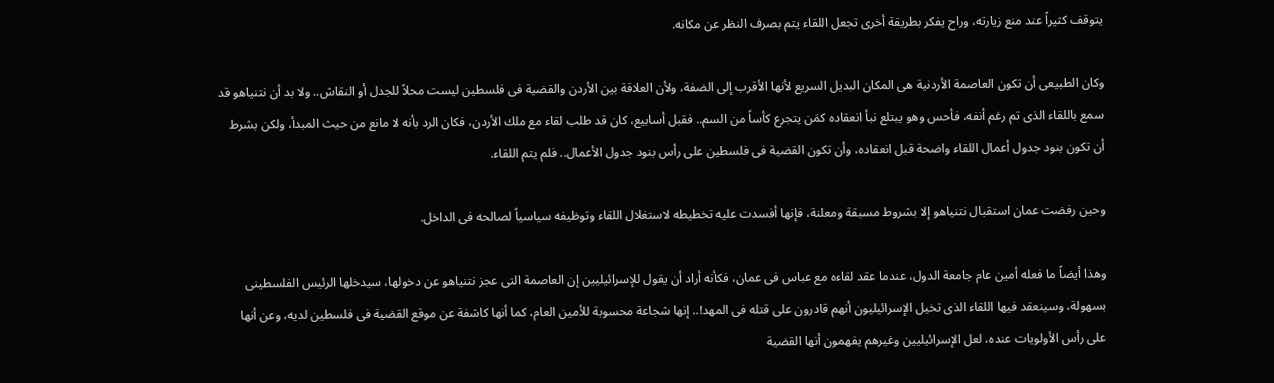يتوقف كثيراً عند منع زيارته، وراح يفكر بطريقة أخرى تجعل اللقاء يتم بصرف النظر عن مكانه.

وكان الطبيعى أن تكون العاصمة الأردنية هى المكان البديل السريع لأنها الأقرب إلى الضفة، ولأن العلاقة بين الأردن والقضية فى فلسطين ليست محلاً للجدل أو النقاش.. ولا بد أن نتنياهو قد سمع باللقاء الذى تم رغم أنفه، فأحس وهو يبتلع نبأ انعقاده كمَن يتجرع كأساً من السم.. فقبل أسابيع، كان قد طلب لقاء مع ملك الأردن، فكان الرد بأنه لا مانع من حيث المبدأ، ولكن بشرط أن تكون بنود جدول أعمال اللقاء واضحة قبل انعقاده، وأن تكون القضية فى فلسطين على رأس بنود جدول الأعمال.. فلم يتم اللقاء.

وحين رفضت عمان استقبال نتنياهو إلا بشروط مسبقة ومعلنة، فإنها أفسدت عليه تخطيطه لاستغلال اللقاء وتوظيفه سياسياً لصالحه فى الداخل.

وهذا أيضاً ما فعله أمين عام جامعة الدول، عندما عقد لقاءه مع عباس فى عمان، فكأنه أراد أن يقول للإسرائيليين إن العاصمة التى عجز نتنياهو عن دخولها، سيدخلها الرئيس الفلسطينى بسهولة، وسينعقد فيها اللقاء الذى تخيل الإسرائيليون أنهم قادرون على قتله فى المهد!.. إنها شجاعة محسوبة للأمين العام، كما أنها كاشفة عن موقع القضية فى فلسطين لديه، وعن أنها على رأس الأولويات عنده، لعل الإسرائيليين وغيرهم يفهمون أنها القضية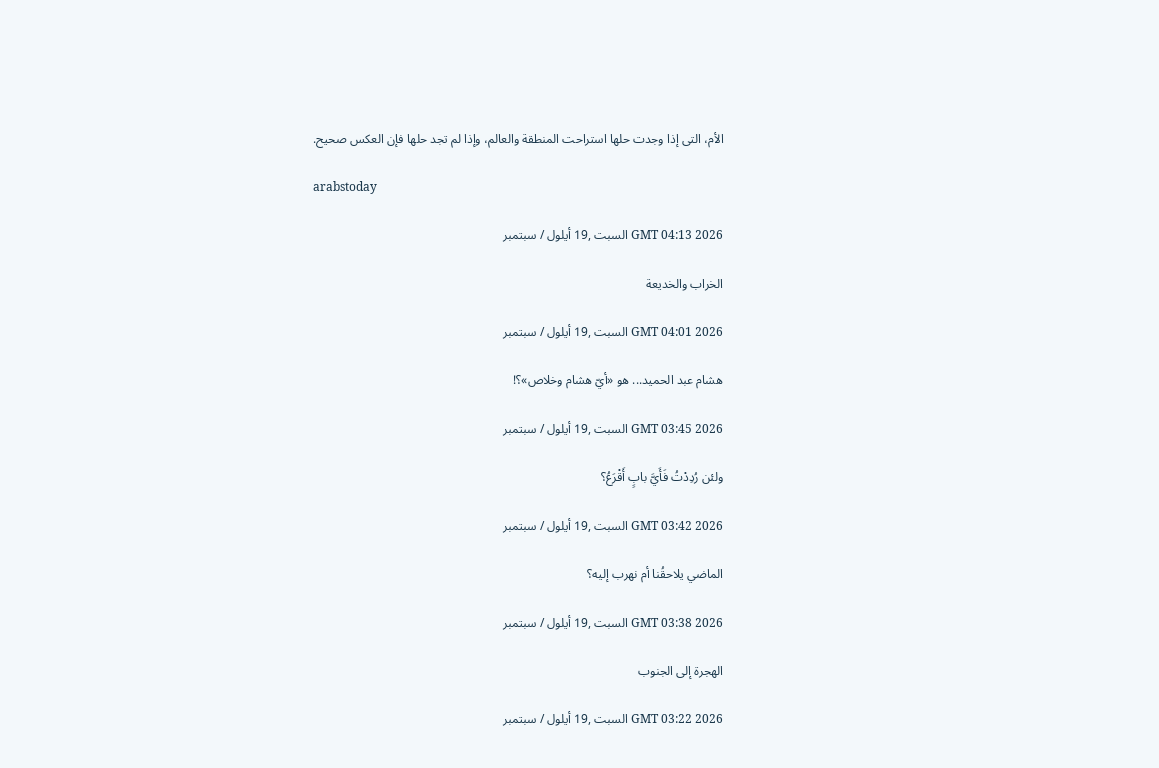الأم، التى إذا وجدت حلها استراحت المنطقة والعالم، وإذا لم تجد حلها فإن العكس صحيح.

arabstoday

GMT 04:13 2026 السبت ,19 أيلول / سبتمبر

الخراب والخديعة

GMT 04:01 2026 السبت ,19 أيلول / سبتمبر

هشام عبد الحميد... هو «أيّ هشام وخلاص»؟!

GMT 03:45 2026 السبت ,19 أيلول / سبتمبر

ولئن رُدِدْتُ فَأَيَّ بابٍ أَقْرَعُ؟

GMT 03:42 2026 السبت ,19 أيلول / سبتمبر

الماضي يلاحقُنا أم نهرب إليه؟

GMT 03:38 2026 السبت ,19 أيلول / سبتمبر

الهجرة إلى الجنوب

GMT 03:22 2026 السبت ,19 أيلول / سبتمبر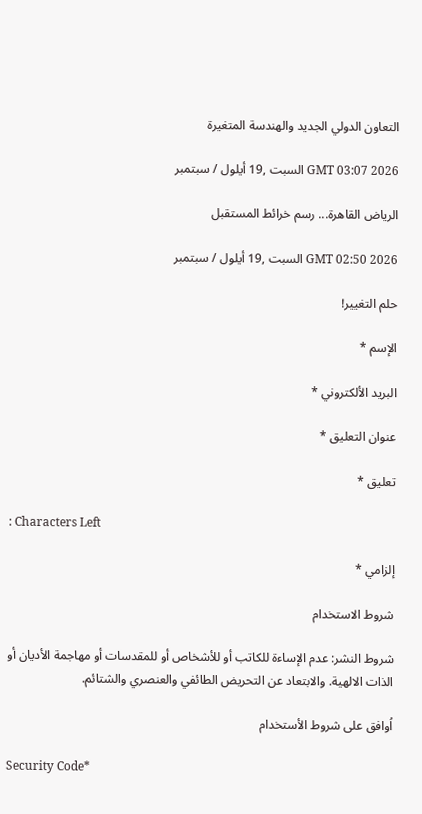التعاون الدولي الجديد والهندسة المتغيرة

GMT 03:07 2026 السبت ,19 أيلول / سبتمبر

الرياض القاهرة... رسم خرائط المستقبل

GMT 02:50 2026 السبت ,19 أيلول / سبتمبر

حلم التغيير!

الإسم *

البريد الألكتروني *

عنوان التعليق *

تعليق *

: Characters Left

إلزامي *

شروط الاستخدام

شروط النشر: عدم الإساءة للكاتب أو للأشخاص أو للمقدسات أو مهاجمة الأديان أو الذات الالهية. والابتعاد عن التحريض الطائفي والعنصري والشتائم.

اُوافق على شروط الأستخدام

Security Code*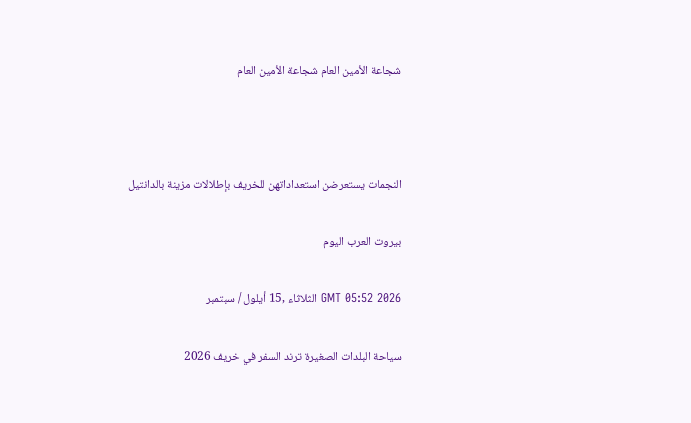شجاعة الأمين العام شجاعة الأمين العام



النجمات يستعرضن استعداداتهن للخريف بإطلالات مزينة بالدانتيل

بيروت العرب اليوم

GMT 05:52 2026 الثلاثاء ,15 أيلول / سبتمبر

سياحة البلدات الصغيرة ترند السفر في خريف 2026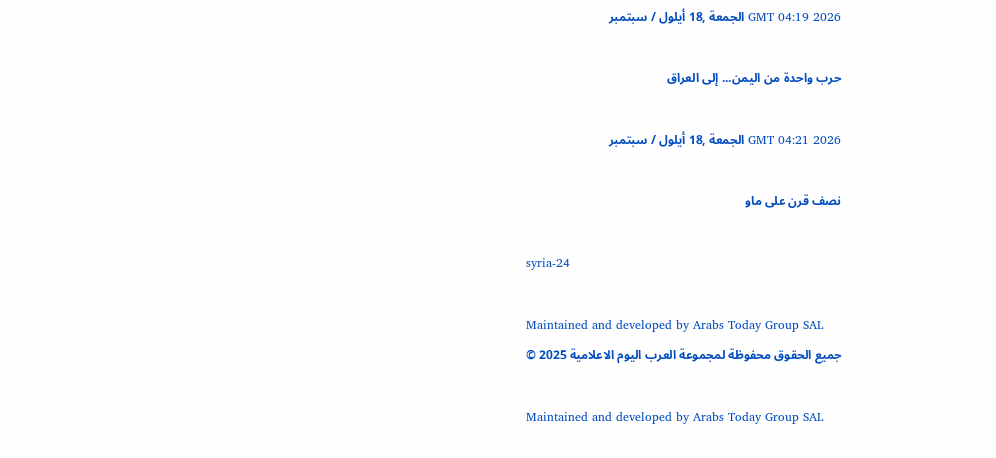GMT 04:19 2026 الجمعة ,18 أيلول / سبتمبر

حرب واحدة من اليمن... إلى العراق

GMT 04:21 2026 الجمعة ,18 أيلول / سبتمبر

نصف قرن على ماو

syria-24

Maintained and developed by Arabs Today Group SAL
جميع الحقوق محفوظة لمجموعة العرب اليوم الاعلامية 2025 ©

Maintained and developed by Arabs Today Group SAL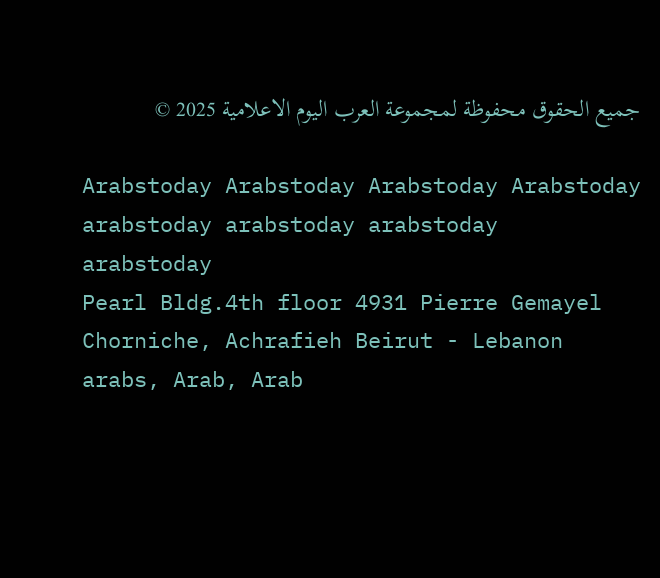جميع الحقوق محفوظة لمجموعة العرب اليوم الاعلامية 2025 ©

Arabstoday Arabstoday Arabstoday Arabstoday
arabstoday arabstoday arabstoday
arabstoday
Pearl Bldg.4th floor 4931 Pierre Gemayel Chorniche, Achrafieh Beirut - Lebanon
arabs, Arab, Arab